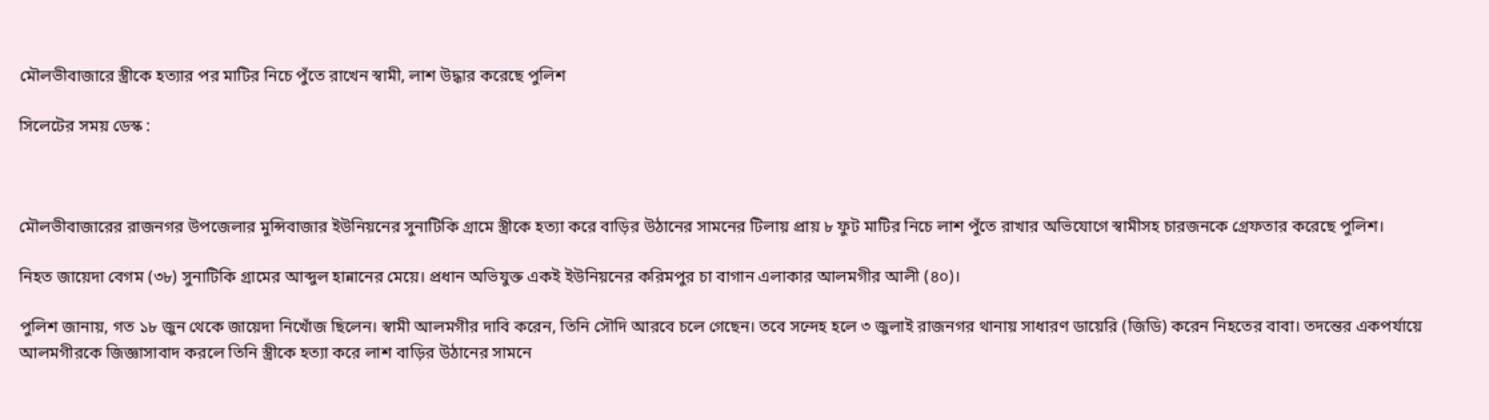মৌলভীবাজারে স্ত্রীকে হত্যার পর মাটির নিচে পুঁতে রাখেন স্বামী, লাশ উদ্ধার করেছে পুলিশ

সিলেটের সময় ডেস্ক :



মৌলভীবাজারের রাজনগর উপজেলার মুন্সিবাজার ইউনিয়নের সুনাটিকি গ্রামে স্ত্রীকে হত্যা করে বাড়ির উঠানের সামনের টিলায় প্রায় ৮ ফুট মাটির নিচে লাশ পুঁতে রাখার অভিযোগে স্বামীসহ চারজনকে গ্রেফতার করেছে পুলিশ।

নিহত জায়েদা বেগম (৩৮) সুনাটিকি গ্রামের আব্দুল হান্নানের মেয়ে। প্রধান অভিযুক্ত একই ইউনিয়নের করিমপুর চা বাগান এলাকার আলমগীর আলী (৪০)।

পুলিশ জানায়, গত ১৮ জুন থেকে জায়েদা নিখোঁজ ছিলেন। স্বামী আলমগীর দাবি করেন, তিনি সৌদি আরবে চলে গেছেন। তবে সন্দেহ হলে ৩ জুলাই রাজনগর থানায় সাধারণ ডায়েরি (জিডি) করেন নিহতের বাবা। তদন্তের একপর্যায়ে আলমগীরকে জিজ্ঞাসাবাদ করলে তিনি স্ত্রীকে হত্যা করে লাশ বাড়ির উঠানের সামনে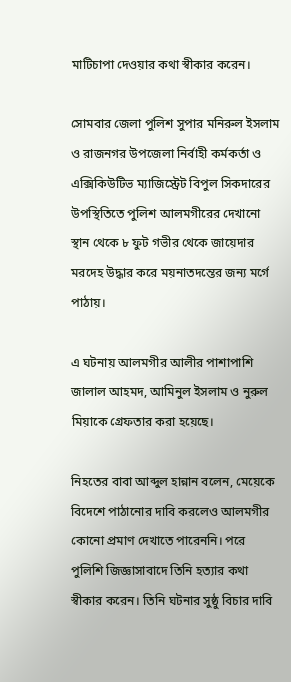মাটিচাপা দেওয়ার কথা স্বীকার করেন।

সোমবার জেলা পুলিশ সুপার মনিরুল ইসলাম ও রাজনগর উপজেলা নির্বাহী কর্মকর্তা ও এক্সিকিউটিভ ম্যাজিস্ট্রেট বিপুল সিকদারের উপস্থিতিতে পুলিশ আলমগীরের দেখানো স্থান থেকে ৮ ফুট গভীর থেকে জায়েদার মরদেহ উদ্ধার করে ময়নাতদন্তের জন্য মর্গে পাঠায়।

এ ঘটনায় আলমগীর আলীর পাশাপাশি জালাল আহমদ, আমিনুল ইসলাম ও নুরুল মিয়াকে গ্রেফতার করা হয়েছে।

নিহতের বাবা আব্দুল হান্নান বলেন, মেয়েকে বিদেশে পাঠানোর দাবি করলেও আলমগীর কোনো প্রমাণ দেখাতে পারেননি। পরে পুলিশি জিজ্ঞাসাবাদে তিনি হত্যার কথা স্বীকার করেন। তিনি ঘটনার সুষ্ঠু বিচার দাবি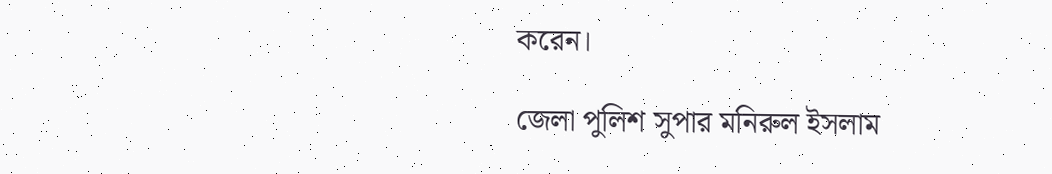করেন।

জেলা পুলিশ সুপার মনিরুল ইসলাম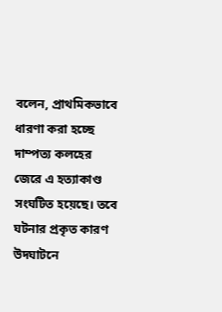বলেন, প্রাথমিকভাবে ধারণা করা হচ্ছে দাম্পত্য কলহের জেরে এ হত্যাকাণ্ড সংঘটিত হয়েছে। তবে ঘটনার প্রকৃত কারণ উদঘাটনে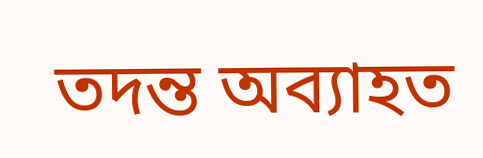তদন্ত অব্যাহত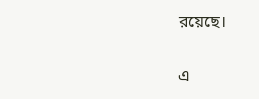রয়েছে।

এ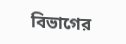বিভাগের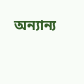অন্যান্য